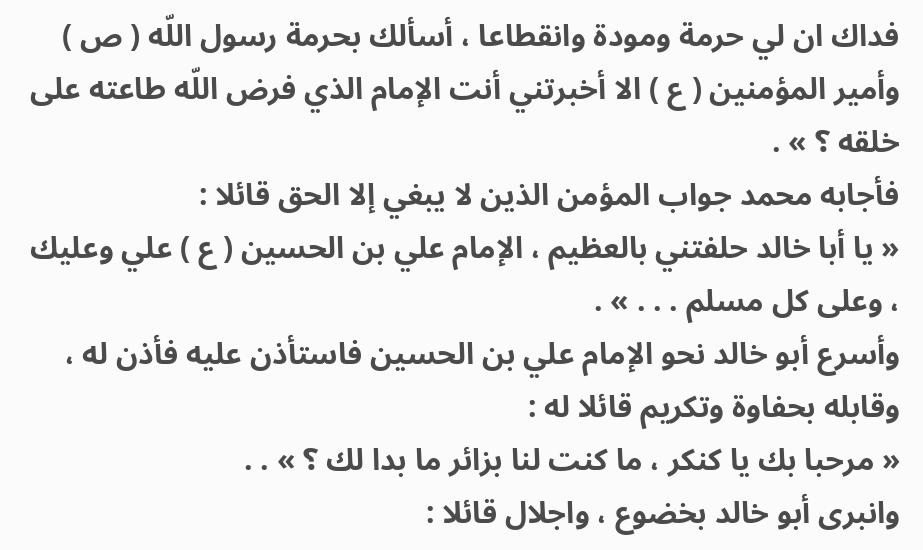فداك ان لي حرمة ومودة وانقطاعا ، أسألك بحرمة رسول اللّه ( ص ) وأمير المؤمنين ( ع ) الا أخبرتني أنت الإمام الذي فرض اللّه طاعته على خلقه ؟ » .
فأجابه محمد جواب المؤمن الذين لا يبغي إلا الحق قائلا :
« يا أبا خالد حلفتني بالعظيم ، الإمام علي بن الحسين ( ع ) علي وعليك ، وعلى كل مسلم . . . » .
وأسرع أبو خالد نحو الإمام علي بن الحسين فاستأذن عليه فأذن له ، وقابله بحفاوة وتكريم قائلا له :
« مرحبا بك يا كنكر ، ما كنت لنا بزائر ما بدا لك ؟ » . .
وانبرى أبو خالد بخضوع ، واجلال قائلا :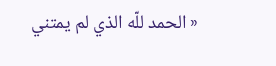« الحمد للّه الذي لم يمتني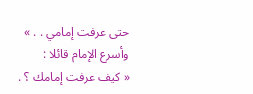حتى عرفت إمامي . . »
وأسرع الإمام قائلا :
« كيف عرفت إمامك ؟ .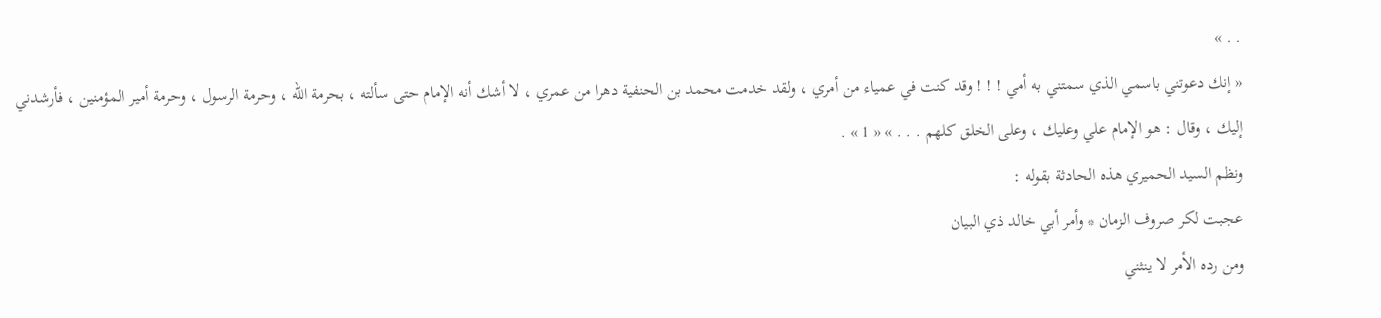. . »
« إنك دعوتني باسمي الذي سمتني به أمي ! ! ! وقد كنت في عمياء من أمري ، ولقد خدمت محمد بن الحنفية دهرا من عمري ، لا أشك أنه الإمام حتى سألته ، بحرمة اللّه ، وحرمة الرسول ، وحرمة أمير المؤمنين ، فأرشدني إليك ، وقال : هو الإمام علي وعليك ، وعلى الخلق كلهم . . . » « 1 » .
ونظم السيد الحميري هذه الحادثة بقوله :
عجبت لكر صروف الزمان * وأمر أبي خالد ذي البيان
ومن رده الأمر لا ينثني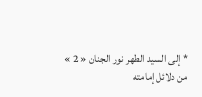* إلى السيد الطهر نور الجنان « 2 »
من دلائل إمامته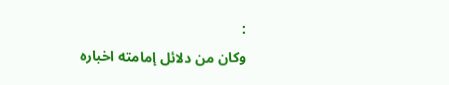:
وكان من دلائل إمامته اخباره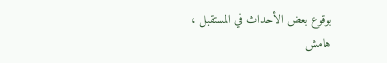بوقوع بعض الأحداث في المستقبل ،
هامش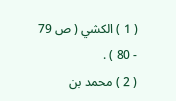( 1 ) الكشي ( ص 79 - 80 ) .
( 2 ) محمد بن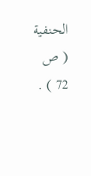الحنفية ( ص 72 ) .